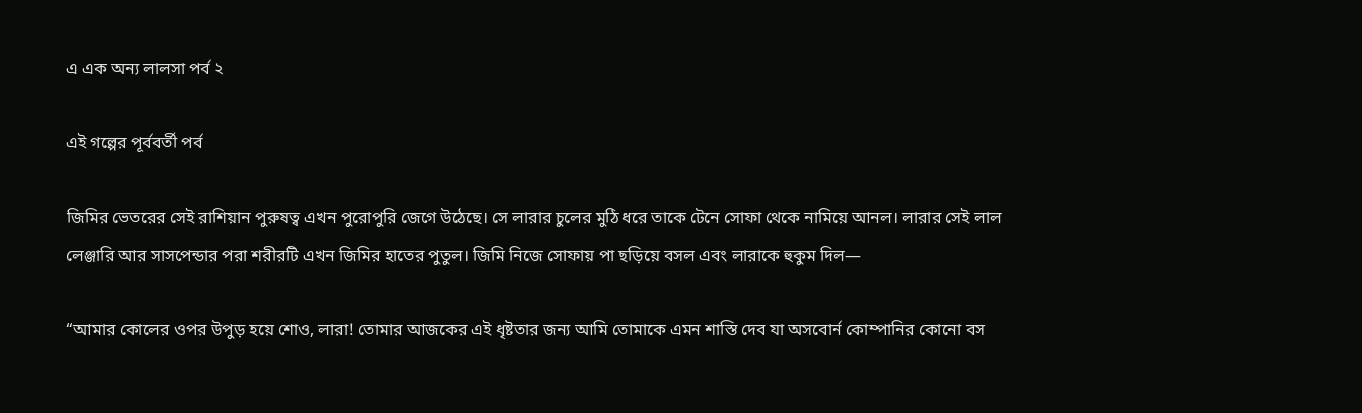এ এক অন্য লালসা পর্ব ২

এই গল্পের পূর্ববর্তী পর্ব

জিমির ভেতরের সেই রাশিয়ান পুরুষত্ব এখন পুরোপুরি জেগে উঠেছে। সে লারার চুলের মুঠি ধরে তাকে টেনে সোফা থেকে নামিয়ে আনল। লারার সেই লাল লেঞ্জারি আর সাসপেন্ডার পরা শরীরটি এখন জিমির হাতের পুতুল। জিমি নিজে সোফায় পা ছড়িয়ে বসল এবং লারাকে হুকুম দিল—

“আমার কোলের ওপর উপুড় হয়ে শোও, লারা! তোমার আজকের এই ধৃষ্টতার জন্য আমি তোমাকে এমন শাস্তি দেব যা অসবোর্ন কোম্পানির কোনো বস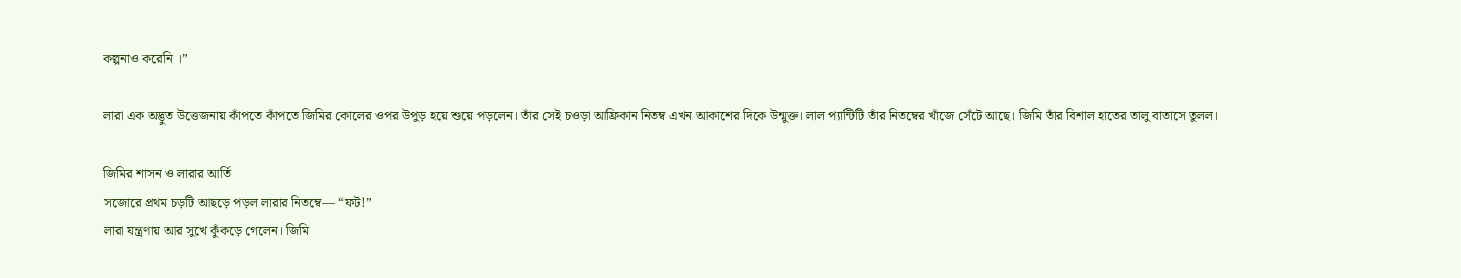কল্পনাও করেনি ।”

লারা এক অদ্ভুত উত্তেজনায় কাঁপতে কাঁপতে জিমির কোলের ওপর উপুড় হয়ে শুয়ে পড়লেন। তাঁর সেই চওড়া আফ্রিকান নিতম্ব এখন আকাশের দিকে উন্মুক্ত। লাল প্যান্টিটি তাঁর নিতম্বের খাঁজে সেঁটে আছে। জিমি তাঁর বিশাল হাতের তালু বাতাসে তুলল।

জিমির শাসন ও লারার আর্তি
সজোরে প্রথম চড়টি আছড়ে পড়ল লারার নিতম্বে— “ফট!”
লারা যন্ত্রণায় আর সুখে কুঁকড়ে গেলেন। জিমি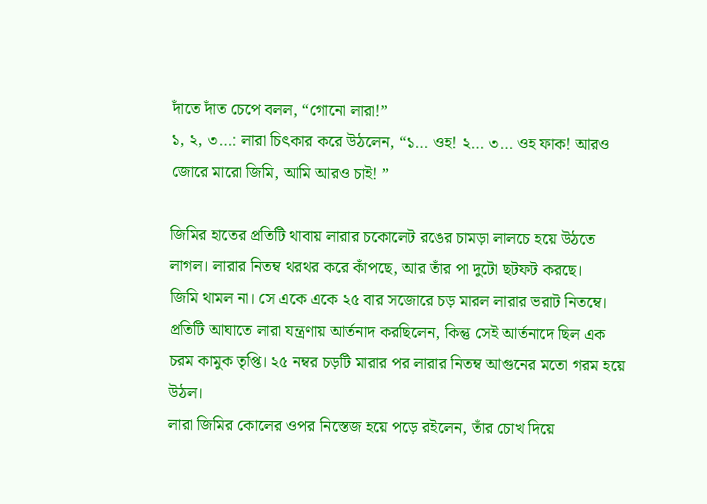দাঁতে দাঁত চেপে বলল, “গোনো লারা!”
১, ২, ৩…: লারা চিৎকার করে উঠলেন, “১… ওহ! ২… ৩… ওহ ফাক! আরও জোরে মারো জিমি, আমি আরও চাই! ”

জিমির হাতের প্রতিটি থাবায় লারার চকোলেট রঙের চামড়া লালচে হয়ে উঠতে লাগল। লারার নিতম্ব থরথর করে কাঁপছে, আর তাঁর পা দুটো ছটফট করছে।
জিমি থামল না। সে একে একে ২৫ বার সজোরে চড় মারল লারার ভরাট নিতম্বে। প্রতিটি আঘাতে লারা যন্ত্রণায় আর্তনাদ করছিলেন, কিন্তু সেই আর্তনাদে ছিল এক চরম কামুক তৃপ্তি। ২৫ নম্বর চড়টি মারার পর লারার নিতম্ব আগুনের মতো গরম হয়ে উঠল।
লারা জিমির কোলের ওপর নিস্তেজ হয়ে পড়ে রইলেন, তাঁর চোখ দিয়ে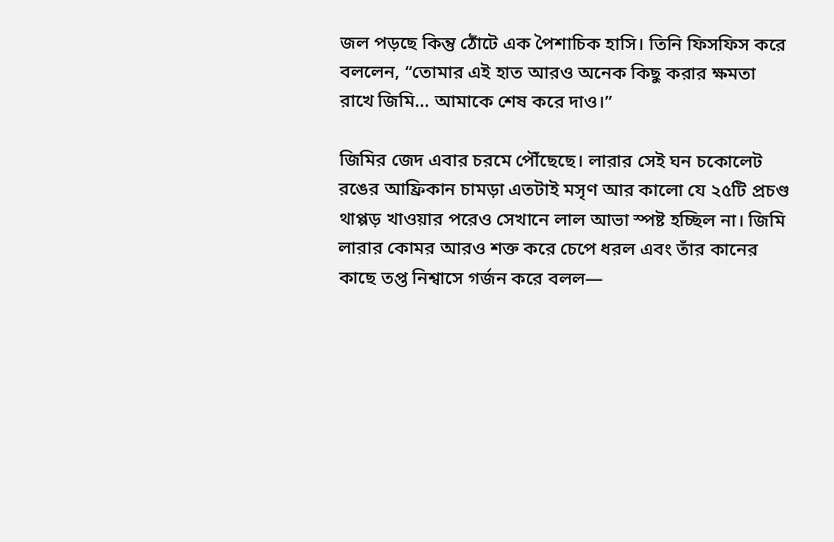জল পড়ছে কিন্তু ঠোঁটে এক পৈশাচিক হাসি। তিনি ফিসফিস করে বললেন, “তোমার এই হাত আরও অনেক কিছু করার ক্ষমতা রাখে জিমি… আমাকে শেষ করে দাও।”

জিমির জেদ এবার চরমে পৌঁছেছে। লারার সেই ঘন চকোলেট রঙের আফ্রিকান চামড়া এতটাই মসৃণ আর কালো যে ২৫টি প্রচণ্ড থাপ্পড় খাওয়ার পরেও সেখানে লাল আভা স্পষ্ট হচ্ছিল না। জিমি লারার কোমর আরও শক্ত করে চেপে ধরল এবং তাঁর কানের কাছে তপ্ত নিশ্বাসে গর্জন করে বলল—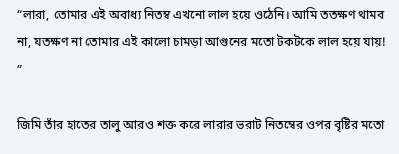“লারা, তোমার এই অবাধ্য নিতম্ব এখনো লাল হয়ে ওঠেনি। আমি ততক্ষণ থামব না, যতক্ষণ না তোমার এই কালো চামড়া আগুনের মতো টকটকে লাল হয়ে যায়! ”

জিমি তাঁর হাতের তালু আরও শক্ত করে লারার ভরাট নিতম্বের ওপর বৃষ্টির মতো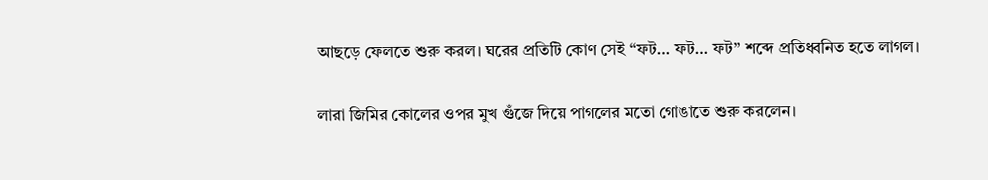আছড়ে ফেলতে শুরু করল। ঘরের প্রতিটি কোণ সেই “ফট… ফট… ফট” শব্দে প্রতিধ্বনিত হতে লাগল।

লারা জিমির কোলের ওপর মুখ গুঁজে দিয়ে পাগলের মতো গোঙাতে শুরু করলেন।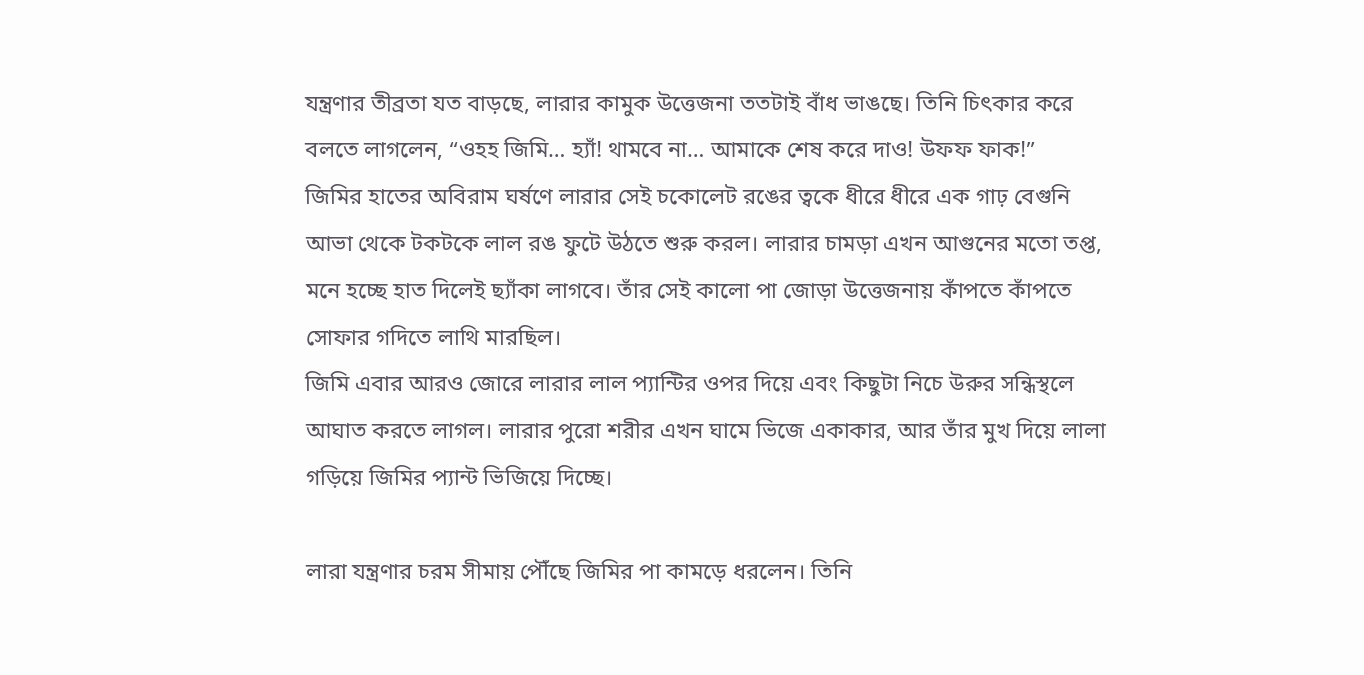যন্ত্রণার তীব্রতা যত বাড়ছে, লারার কামুক উত্তেজনা ততটাই বাঁধ ভাঙছে। তিনি চিৎকার করে বলতে লাগলেন, “ওহহ জিমি… হ্যাঁ! থামবে না… আমাকে শেষ করে দাও! উফফ ফাক!”
জিমির হাতের অবিরাম ঘর্ষণে লারার সেই চকোলেট রঙের ত্বকে ধীরে ধীরে এক গাঢ় বেগুনি আভা থেকে টকটকে লাল রঙ ফুটে উঠতে শুরু করল। লারার চামড়া এখন আগুনের মতো তপ্ত, মনে হচ্ছে হাত দিলেই ছ্যাঁকা লাগবে। তাঁর সেই কালো পা জোড়া উত্তেজনায় কাঁপতে কাঁপতে সোফার গদিতে লাথি মারছিল।
জিমি এবার আরও জোরে লারার লাল প্যান্টির ওপর দিয়ে এবং কিছুটা নিচে উরুর সন্ধিস্থলে আঘাত করতে লাগল। লারার পুরো শরীর এখন ঘামে ভিজে একাকার, আর তাঁর মুখ দিয়ে লালা গড়িয়ে জিমির প্যান্ট ভিজিয়ে দিচ্ছে।

লারা যন্ত্রণার চরম সীমায় পৌঁছে জিমির পা কামড়ে ধরলেন। তিনি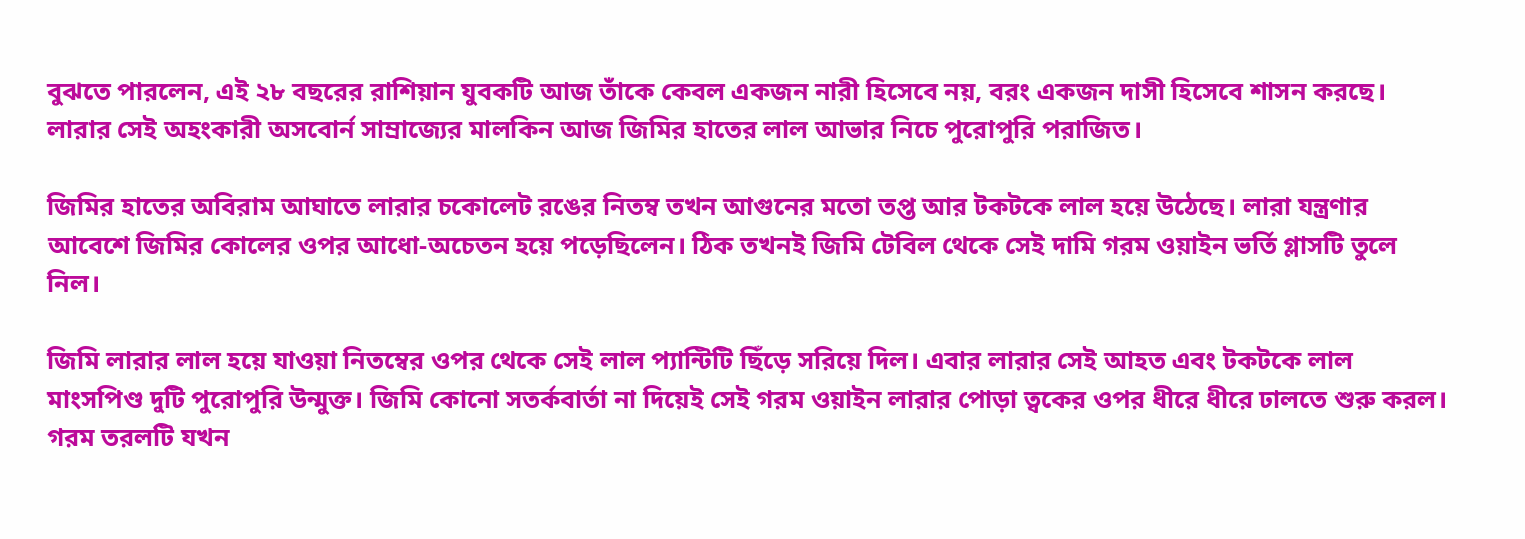বুঝতে পারলেন, এই ২৮ বছরের রাশিয়ান যুবকটি আজ তাঁকে কেবল একজন নারী হিসেবে নয়, বরং একজন দাসী হিসেবে শাসন করছে। লারার সেই অহংকারী অসবোর্ন সাম্রাজ্যের মালকিন আজ জিমির হাতের লাল আভার নিচে পুরোপুরি পরাজিত।

জিমির হাতের অবিরাম আঘাতে লারার চকোলেট রঙের নিতম্ব তখন আগুনের মতো তপ্ত আর টকটকে লাল হয়ে উঠেছে। লারা যন্ত্রণার আবেশে জিমির কোলের ওপর আধো-অচেতন হয়ে পড়েছিলেন। ঠিক তখনই জিমি টেবিল থেকে সেই দামি গরম ওয়াইন ভর্তি গ্লাসটি তুলে নিল।

জিমি লারার লাল হয়ে যাওয়া নিতম্বের ওপর থেকে সেই লাল প্যান্টিটি ছিঁড়ে সরিয়ে দিল। এবার লারার সেই আহত এবং টকটকে লাল মাংসপিণ্ড দুটি পুরোপুরি উন্মুক্ত। জিমি কোনো সতর্কবার্তা না দিয়েই সেই গরম ওয়াইন লারার পোড়া ত্বকের ওপর ধীরে ধীরে ঢালতে শুরু করল।
গরম তরলটি যখন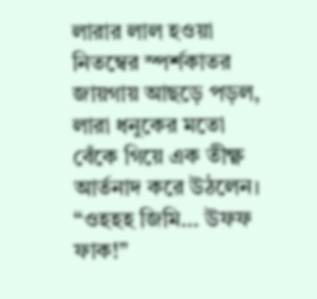লারার লাল হওয়া নিতম্বের স্পর্শকাতর জায়গায় আছড়ে পড়ল, লারা ধনুকের মতো বেঁকে গিয়ে এক তীক্ষ্ণ আর্তনাদ করে উঠলেন। “ওহহহ জিমি… উফফ ফাক!”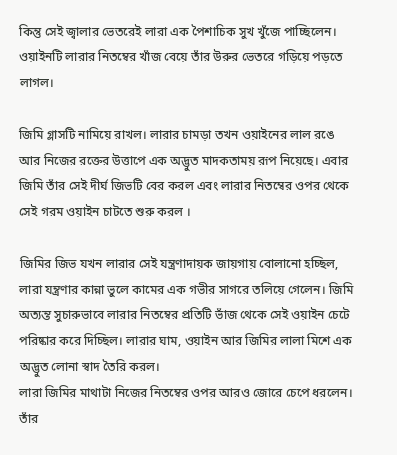কিন্তু সেই জ্বালার ভেতরেই লারা এক পৈশাচিক সুখ খুঁজে পাচ্ছিলেন। ওয়াইনটি লারার নিতম্বের খাঁজ বেয়ে তাঁর উরুর ভেতরে গড়িয়ে পড়তে লাগল।

জিমি গ্লাসটি নামিয়ে রাখল। লারার চামড়া তখন ওয়াইনের লাল রঙে আর নিজের রক্তের উত্তাপে এক অদ্ভুত মাদকতাময় রূপ নিয়েছে। এবার জিমি তাঁর সেই দীর্ঘ জিভটি বের করল এবং লারার নিতম্বের ওপর থেকে সেই গরম ওয়াইন চাটতে শুরু করল ।

জিমির জিভ যখন লারার সেই যন্ত্রণাদায়ক জায়গায় বোলানো হচ্ছিল, লারা যন্ত্রণার কান্না ভুলে কামের এক গভীর সাগরে তলিয়ে গেলেন। জিমি অত্যন্ত সুচারুভাবে লারার নিতম্বের প্রতিটি ভাঁজ থেকে সেই ওয়াইন চেটে পরিষ্কার করে দিচ্ছিল। লারার ঘাম, ওয়াইন আর জিমির লালা মিশে এক অদ্ভুত লোনা স্বাদ তৈরি করল।
লারা জিমির মাথাটা নিজের নিতম্বের ওপর আরও জোরে চেপে ধরলেন। তাঁর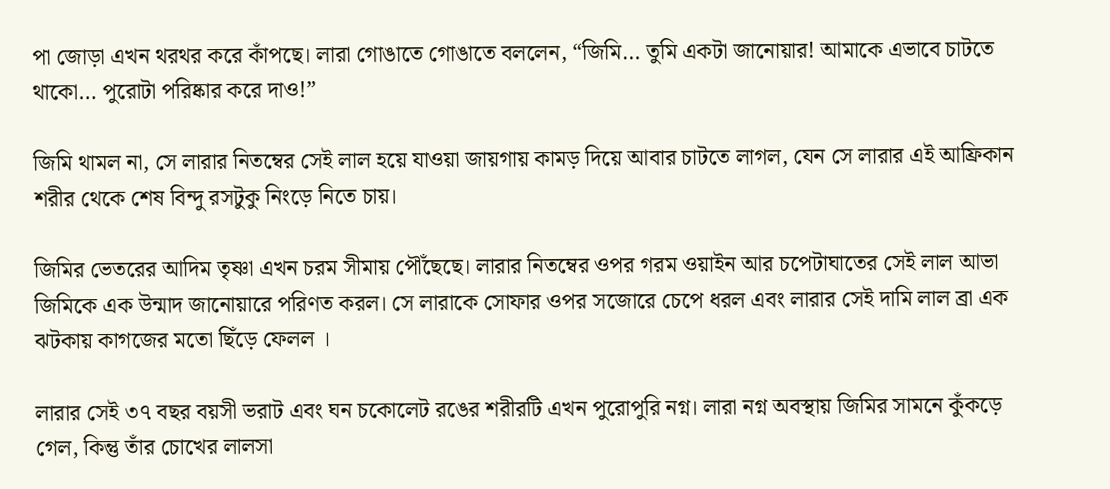পা জোড়া এখন থরথর করে কাঁপছে। লারা গোঙাতে গোঙাতে বললেন, “জিমি… তুমি একটা জানোয়ার! আমাকে এভাবে চাটতে থাকো… পুরোটা পরিষ্কার করে দাও!”

জিমি থামল না, সে লারার নিতম্বের সেই লাল হয়ে যাওয়া জায়গায় কামড় দিয়ে আবার চাটতে লাগল, যেন সে লারার এই আফ্রিকান শরীর থেকে শেষ বিন্দু রসটুকু নিংড়ে নিতে চায়।

জিমির ভেতরের আদিম তৃষ্ণা এখন চরম সীমায় পৌঁছেছে। লারার নিতম্বের ওপর গরম ওয়াইন আর চপেটাঘাতের সেই লাল আভা জিমিকে এক উন্মাদ জানোয়ারে পরিণত করল। সে লারাকে সোফার ওপর সজোরে চেপে ধরল এবং লারার সেই দামি লাল ব্রা এক ঝটকায় কাগজের মতো ছিঁড়ে ফেলল ।

লারার সেই ৩৭ বছর বয়সী ভরাট এবং ঘন চকোলেট রঙের শরীরটি এখন পুরোপুরি নগ্ন। লারা নগ্ন অবস্থায় জিমির সামনে কুঁকড়ে গেল, কিন্তু তাঁর চোখের লালসা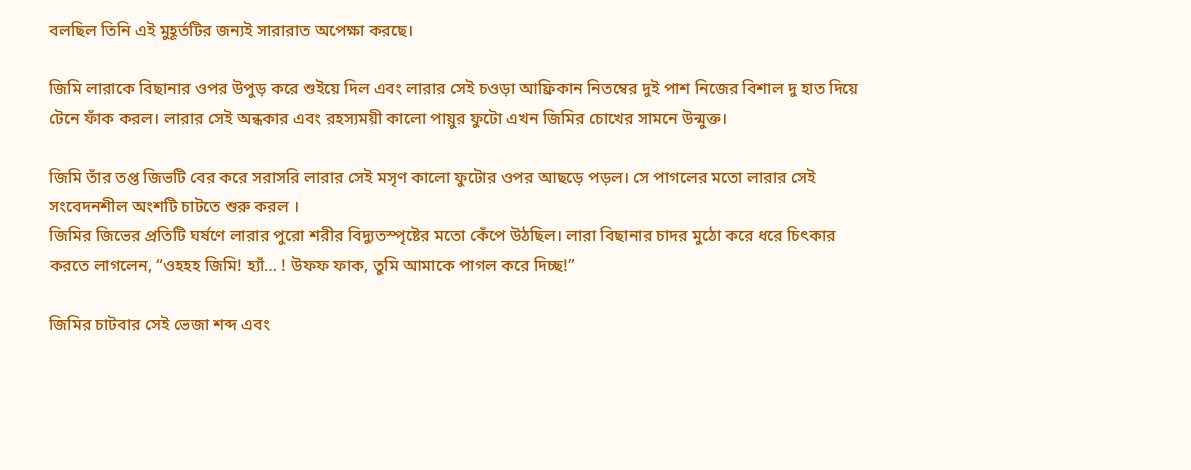বলছিল তিনি এই মুহূর্তটির জন্যই সারারাত অপেক্ষা করছে।

জিমি লারাকে বিছানার ওপর উপুড় করে শুইয়ে দিল এবং লারার সেই চওড়া আফ্রিকান নিতম্বের দুই পাশ নিজের বিশাল দু হাত দিয়ে টেনে ফাঁক করল। লারার সেই অন্ধকার এবং রহস্যময়ী কালো পায়ুর ফুটো এখন জিমির চোখের সামনে উন্মুক্ত।

জিমি তাঁর তপ্ত জিভটি বের করে সরাসরি লারার সেই মসৃণ কালো ফুটোর ওপর আছড়ে পড়ল। সে পাগলের মতো লারার সেই সংবেদনশীল অংশটি চাটতে শুরু করল ।
জিমির জিভের প্রতিটি ঘর্ষণে লারার পুরো শরীর বিদ্যুতস্পৃষ্টের মতো কেঁপে উঠছিল। লারা বিছানার চাদর মুঠো করে ধরে চিৎকার করতে লাগলেন, “ওহহহ জিমি! হ্যাঁ… ! উফফ ফাক, তুমি আমাকে পাগল করে দিচ্ছ!”

জিমির চাটবার সেই ভেজা শব্দ এবং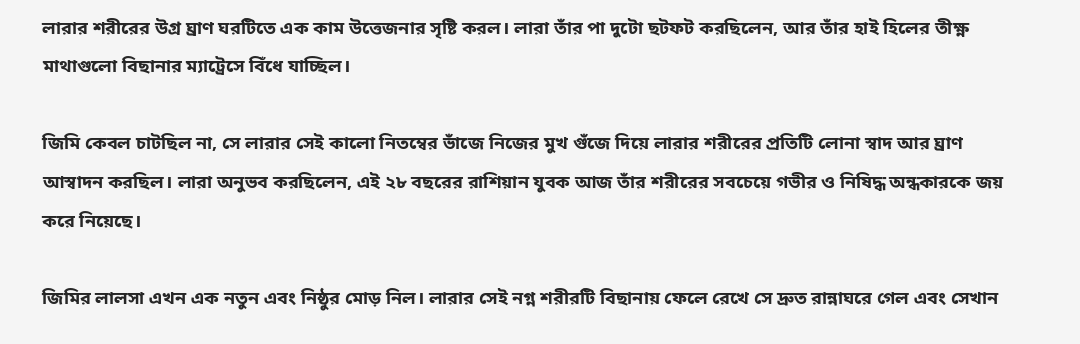লারার শরীরের উগ্র ঘ্রাণ ঘরটিতে এক কাম উত্তেজনার সৃষ্টি করল। লারা তাঁর পা দুটো ছটফট করছিলেন, আর তাঁর হাই হিলের তীক্ষ্ণ মাথাগুলো বিছানার ম্যাট্রেসে বিঁধে যাচ্ছিল।

জিমি কেবল চাটছিল না, সে লারার সেই কালো নিতম্বের ভাঁজে নিজের মুখ গুঁজে দিয়ে লারার শরীরের প্রতিটি লোনা স্বাদ আর ঘ্রাণ আস্বাদন করছিল। লারা অনুভব করছিলেন, এই ২৮ বছরের রাশিয়ান যুবক আজ তাঁর শরীরের সবচেয়ে গভীর ও নিষিদ্ধ অন্ধকারকে জয় করে নিয়েছে।

জিমির লালসা এখন এক নতুন এবং নিষ্ঠুর মোড় নিল। লারার সেই নগ্ন শরীরটি বিছানায় ফেলে রেখে সে দ্রুত রান্নাঘরে গেল এবং সেখান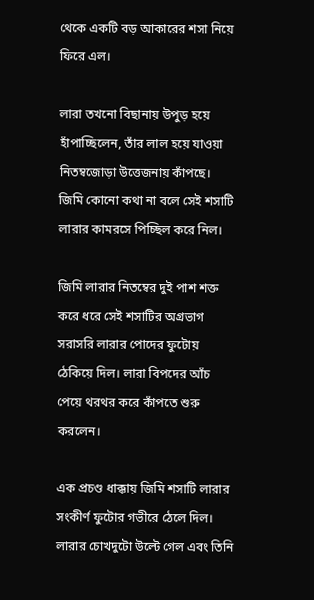থেকে একটি বড় আকারের শসা নিয়ে ফিরে এল।

লারা তখনো বিছানায় উপুড় হয়ে হাঁপাচ্ছিলেন, তাঁর লাল হয়ে যাওয়া নিতম্বজোড়া উত্তেজনায় কাঁপছে। জিমি কোনো কথা না বলে সেই শসাটি লারার কামরসে পিচ্ছিল করে নিল।

জিমি লারার নিতম্বের দুই পাশ শক্ত করে ধরে সেই শসাটির অগ্রভাগ সরাসরি লারার পোদের ফুটোয় ঠেকিয়ে দিল। লারা বিপদের আঁচ পেয়ে থরথর করে কাঁপতে শুরু করলেন।

এক প্রচণ্ড ধাক্কায় জিমি শসাটি লারার সংকীর্ণ ফুটোর গভীরে ঠেলে দিল। লারার চোখদুটো উল্টে গেল এবং তিনি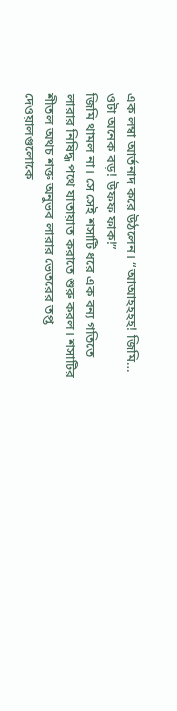এক লম্বা আর্তনাদ করে উঠলেন। “আআহহহহ! জিমি… ওটা অনেক বড়! উফফ ফাক!”
জিমি থামল না। সে সেই শসাটি ধরে এক বন্য গতিতে লারার নিষিদ্ধ পথে যাতায়াত করাতে শুরু করল। শসাটির শীতল অথচ শক্ত অনুভব লারার ভেতরের তপ্ত দেওয়ালগুলোকে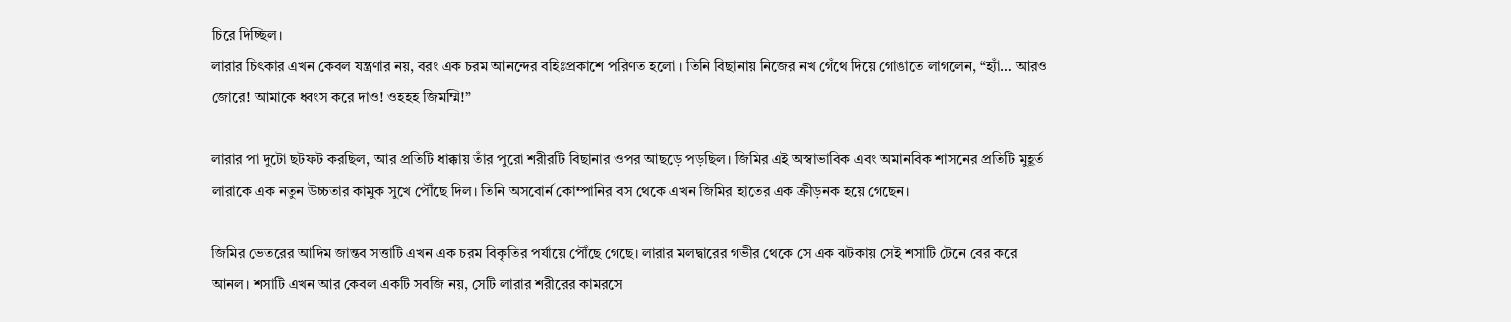চিরে দিচ্ছিল।
লারার চিৎকার এখন কেবল যন্ত্রণার নয়, বরং এক চরম আনন্দের বহিঃপ্রকাশে পরিণত হলো । তিনি বিছানায় নিজের নখ গেঁথে দিয়ে গোঙাতে লাগলেন, “হ্যাঁ… আরও জোরে! আমাকে ধ্বংস করে দাও! ওহহহ জিমম্মি!”

লারার পা দুটো ছটফট করছিল, আর প্রতিটি ধাক্কায় তাঁর পুরো শরীরটি বিছানার ওপর আছড়ে পড়ছিল। জিমির এই অস্বাভাবিক এবং অমানবিক শাসনের প্রতিটি মুহূর্ত লারাকে এক নতুন উচ্চতার কামুক সুখে পৌঁছে দিল। তিনি অসবোর্ন কোম্পানির বস থেকে এখন জিমির হাতের এক ক্রীড়নক হয়ে গেছেন।

জিমির ভেতরের আদিম জান্তব সত্তাটি এখন এক চরম বিকৃতির পর্যায়ে পৌঁছে গেছে। লারার মলদ্বারের গভীর থেকে সে এক ঝটকায় সেই শসাটি টেনে বের করে আনল। শসাটি এখন আর কেবল একটি সবজি নয়, সেটি লারার শরীরের কামরসে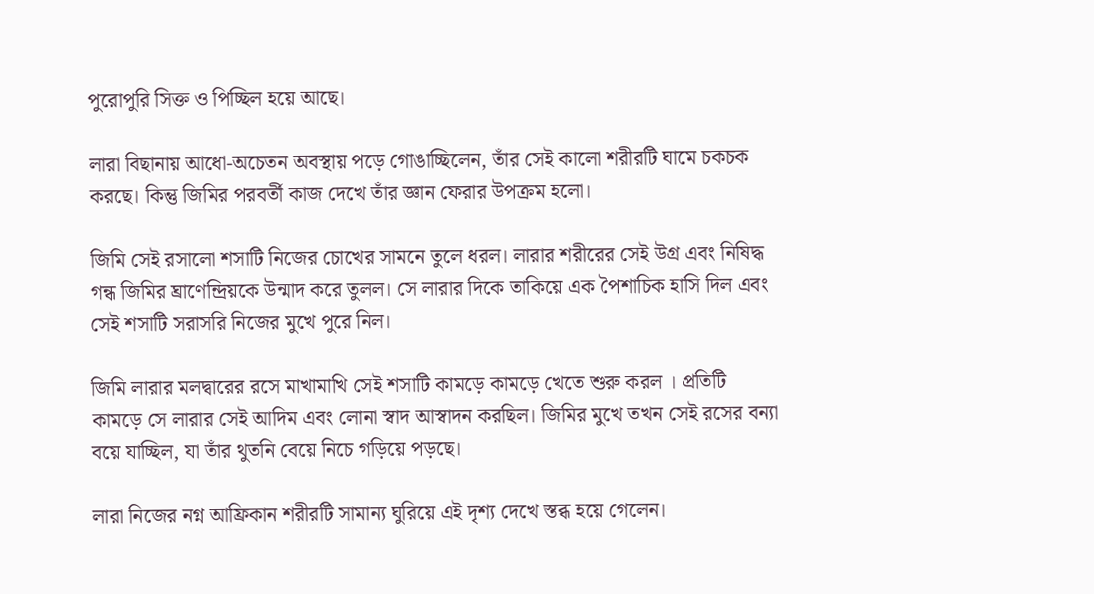পুরোপুরি সিক্ত ও পিচ্ছিল হয়ে আছে।

লারা বিছানায় আধো-অচেতন অবস্থায় পড়ে গোঙাচ্ছিলেন, তাঁর সেই কালো শরীরটি ঘামে চকচক করছে। কিন্তু জিমির পরবর্তী কাজ দেখে তাঁর জ্ঞান ফেরার উপক্রম হলো।

জিমি সেই রসালো শসাটি নিজের চোখের সামনে তুলে ধরল। লারার শরীরের সেই উগ্র এবং নিষিদ্ধ গন্ধ জিমির ঘ্রাণেন্দ্রিয়কে উন্মাদ করে তুলল। সে লারার দিকে তাকিয়ে এক পৈশাচিক হাসি দিল এবং সেই শসাটি সরাসরি নিজের মুখে পুরে নিল।

জিমি লারার মলদ্বারের রসে মাখামাখি সেই শসাটি কামড়ে কামড়ে খেতে শুরু করল । প্রতিটি কামড়ে সে লারার সেই আদিম এবং লোনা স্বাদ আস্বাদন করছিল। জিমির মুখে তখন সেই রসের বন্যা বয়ে যাচ্ছিল, যা তাঁর থুতনি বেয়ে নিচে গড়িয়ে পড়ছে।

লারা নিজের নগ্ন আফ্রিকান শরীরটি সামান্য ঘুরিয়ে এই দৃশ্য দেখে স্তব্ধ হয়ে গেলেন।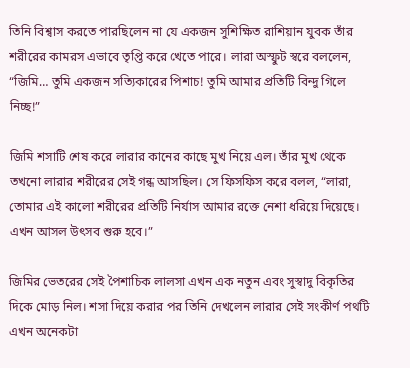তিনি বিশ্বাস করতে পারছিলেন না যে একজন সুশিক্ষিত রাশিয়ান যুবক তাঁর শরীরের কামরস এভাবে তৃপ্তি করে খেতে পারে। লারা অস্ফুট স্বরে বললেন, “জিমি… তুমি একজন সত্যিকারের পিশাচ! তুমি আমার প্রতিটি বিন্দু গিলে নিচ্ছ!”

জিমি শসাটি শেষ করে লারার কানের কাছে মুখ নিয়ে এল। তাঁর মুখ থেকে তখনো লারার শরীরের সেই গন্ধ আসছিল। সে ফিসফিস করে বলল, “লারা, তোমার এই কালো শরীরের প্রতিটি নির্যাস আমার রক্তে নেশা ধরিয়ে দিয়েছে। এখন আসল উৎসব শুরু হবে।”

জিমির ভেতরের সেই পৈশাচিক লালসা এখন এক নতুন এবং সুস্বাদু বিকৃতির দিকে মোড় নিল। শসা দিয়ে করার পর তিনি দেখলেন লারার সেই সংকীর্ণ পথটি এখন অনেকটা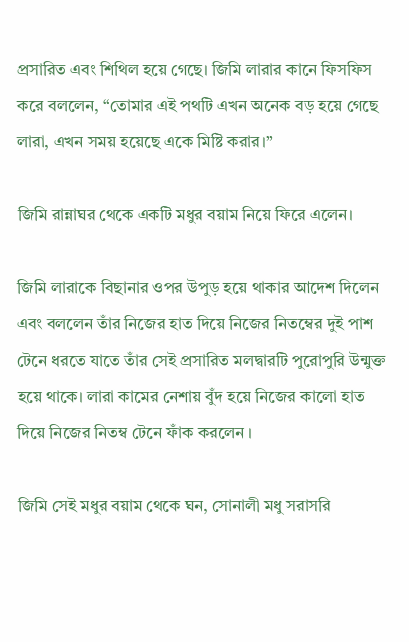প্রসারিত এবং শিথিল হয়ে গেছে। জিমি লারার কানে ফিসফিস করে বললেন, “তোমার এই পথটি এখন অনেক বড় হয়ে গেছে লারা, এখন সময় হয়েছে একে মিষ্টি করার।”

জিমি রান্নাঘর থেকে একটি মধুর বয়াম নিয়ে ফিরে এলেন।

জিমি লারাকে বিছানার ওপর উপুড় হয়ে থাকার আদেশ দিলেন এবং বললেন তাঁর নিজের হাত দিয়ে নিজের নিতম্বের দুই পাশ টেনে ধরতে যাতে তাঁর সেই প্রসারিত মলদ্বারটি পুরোপুরি উন্মুক্ত হয়ে থাকে। লারা কামের নেশায় বুঁদ হয়ে নিজের কালো হাত দিয়ে নিজের নিতম্ব টেনে ফাঁক করলেন ।

জিমি সেই মধুর বয়াম থেকে ঘন, সোনালী মধু সরাসরি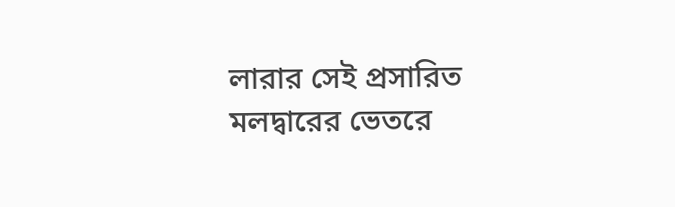লারার সেই প্রসারিত মলদ্বারের ভেতরে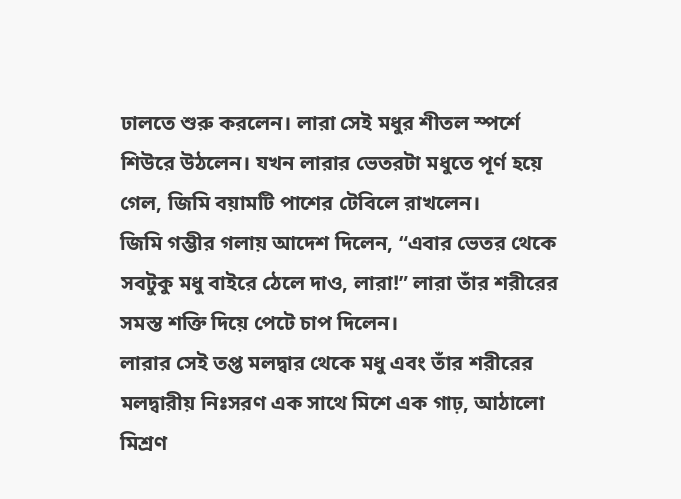ঢালতে শুরু করলেন। লারা সেই মধুর শীতল স্পর্শে শিউরে উঠলেন। যখন লারার ভেতরটা মধুতে পূর্ণ হয়ে গেল, জিমি বয়ামটি পাশের টেবিলে রাখলেন।
জিমি গম্ভীর গলায় আদেশ দিলেন, “এবার ভেতর থেকে সবটুকু মধু বাইরে ঠেলে দাও, লারা!” লারা তাঁর শরীরের সমস্ত শক্তি দিয়ে পেটে চাপ দিলেন।
লারার সেই তপ্ত মলদ্বার থেকে মধু এবং তাঁর শরীরের মলদ্বারীয় নিঃসরণ এক সাথে মিশে এক গাঢ়, আঠালো মিশ্রণ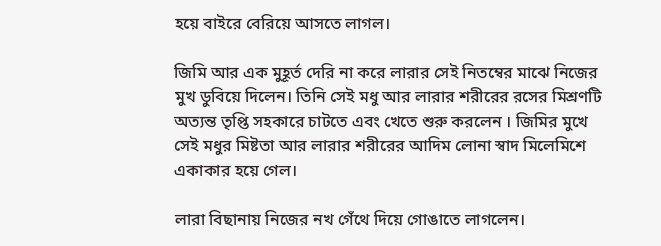হয়ে বাইরে বেরিয়ে আসতে লাগল।

জিমি আর এক মুহূর্ত দেরি না করে লারার সেই নিতম্বের মাঝে নিজের মুখ ডুবিয়ে দিলেন। তিনি সেই মধু আর লারার শরীরের রসের মিশ্রণটি অত্যন্ত তৃপ্তি সহকারে চাটতে এবং খেতে শুরু করলেন । জিমির মুখে সেই মধুর মিষ্টতা আর লারার শরীরের আদিম লোনা স্বাদ মিলেমিশে একাকার হয়ে গেল।

লারা বিছানায় নিজের নখ গেঁথে দিয়ে গোঙাতে লাগলেন।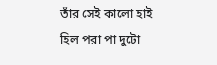তাঁর সেই কালো হাই হিল পরা পা দুটো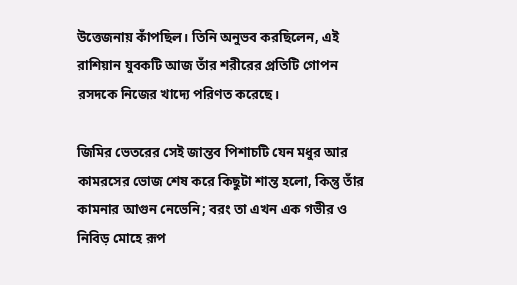উত্তেজনায় কাঁপছিল। তিনি অনুভব করছিলেন, এই রাশিয়ান যুবকটি আজ তাঁর শরীরের প্রতিটি গোপন রসদকে নিজের খাদ্যে পরিণত করেছে।

জিমির ভেতরের সেই জান্তব পিশাচটি যেন মধুর আর কামরসের ভোজ শেষ করে কিছুটা শান্ত হলো, কিন্তু তাঁর কামনার আগুন নেভেনি; বরং তা এখন এক গভীর ও নিবিড় মোহে রূপ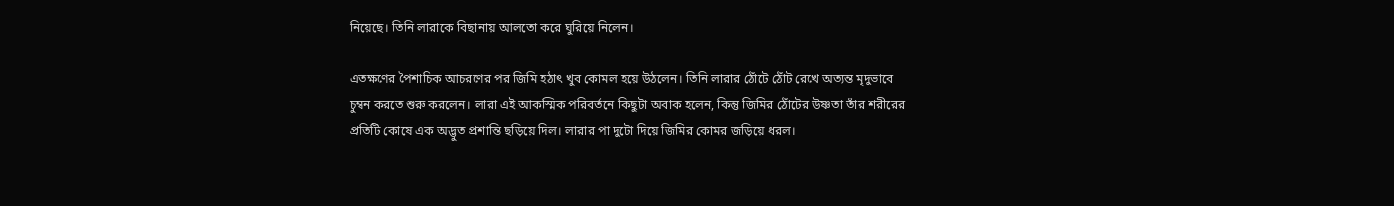নিয়েছে। তিনি লারাকে বিছানায় আলতো করে ঘুরিয়ে নিলেন।

এতক্ষণের পৈশাচিক আচরণের পর জিমি হঠাৎ খুব কোমল হয়ে উঠলেন। তিনি লারার ঠোঁটে ঠোঁট রেখে অত্যন্ত মৃদুভাবে চুম্বন করতে শুরু করলেন। লারা এই আকস্মিক পরিবর্তনে কিছুটা অবাক হলেন, কিন্তু জিমির ঠোঁটের উষ্ণতা তাঁর শরীরের প্রতিটি কোষে এক অদ্ভুত প্রশান্তি ছড়িয়ে দিল। লারার পা দুটো দিয়ে জিমির কোমর জড়িয়ে ধরল।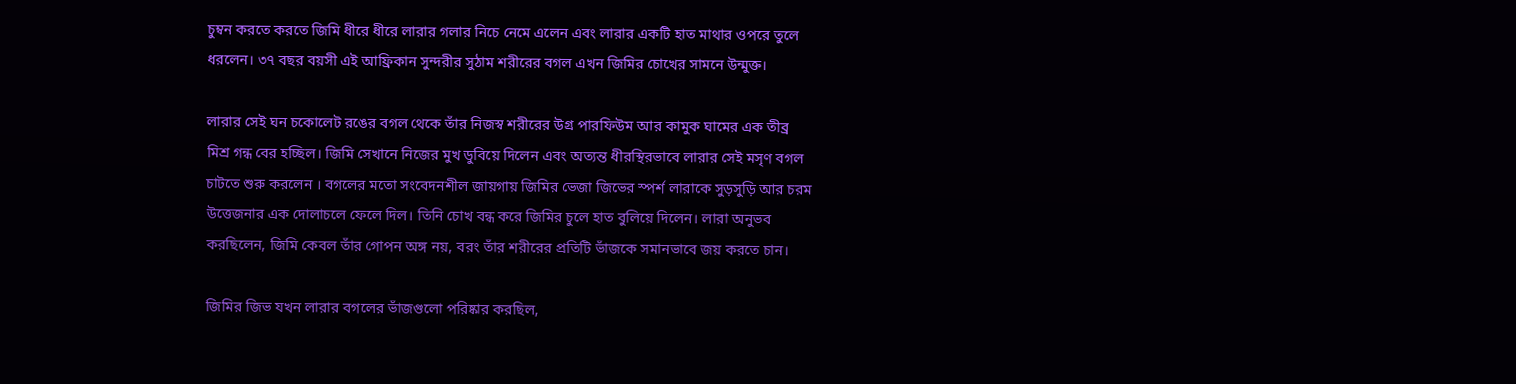চুম্বন করতে করতে জিমি ধীরে ধীরে লারার গলার নিচে নেমে এলেন এবং লারার একটি হাত মাথার ওপরে তুলে ধরলেন। ৩৭ বছর বয়সী এই আফ্রিকান সুন্দরীর সুঠাম শরীরের বগল এখন জিমির চোখের সামনে উন্মুক্ত।

লারার সেই ঘন চকোলেট রঙের বগল থেকে তাঁর নিজস্ব শরীরের উগ্র পারফিউম আর কামুক ঘামের এক তীব্র মিশ্র গন্ধ বের হচ্ছিল। জিমি সেখানে নিজের মুখ ডুবিয়ে দিলেন এবং অত্যন্ত ধীরস্থিরভাবে লারার সেই মসৃণ বগল চাটতে শুরু করলেন । বগলের মতো সংবেদনশীল জায়গায় জিমির ভেজা জিভের স্পর্শ লারাকে সুড়সুড়ি আর চরম উত্তেজনার এক দোলাচলে ফেলে দিল। তিনি চোখ বন্ধ করে জিমির চুলে হাত বুলিয়ে দিলেন। লারা অনুভব করছিলেন, জিমি কেবল তাঁর গোপন অঙ্গ নয়, বরং তাঁর শরীরের প্রতিটি ভাঁজকে সমানভাবে জয় করতে চান।

জিমির জিভ যখন লারার বগলের ভাঁজগুলো পরিষ্কার করছিল,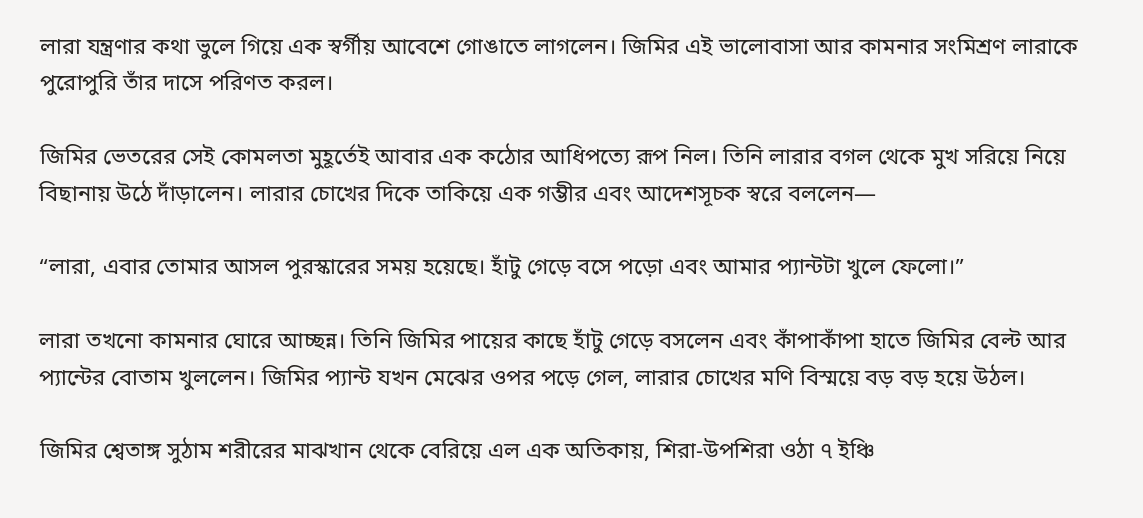লারা যন্ত্রণার কথা ভুলে গিয়ে এক স্বর্গীয় আবেশে গোঙাতে লাগলেন। জিমির এই ভালোবাসা আর কামনার সংমিশ্রণ লারাকে পুরোপুরি তাঁর দাসে পরিণত করল।

জিমির ভেতরের সেই কোমলতা মুহূর্তেই আবার এক কঠোর আধিপত্যে রূপ নিল। তিনি লারার বগল থেকে মুখ সরিয়ে নিয়ে বিছানায় উঠে দাঁড়ালেন। লারার চোখের দিকে তাকিয়ে এক গম্ভীর এবং আদেশসূচক স্বরে বললেন—

“লারা, এবার তোমার আসল পুরস্কারের সময় হয়েছে। হাঁটু গেড়ে বসে পড়ো এবং আমার প্যান্টটা খুলে ফেলো।”

লারা তখনো কামনার ঘোরে আচ্ছন্ন। তিনি জিমির পায়ের কাছে হাঁটু গেড়ে বসলেন এবং কাঁপাকাঁপা হাতে জিমির বেল্ট আর প্যান্টের বোতাম খুললেন। জিমির প্যান্ট যখন মেঝের ওপর পড়ে গেল, লারার চোখের মণি বিস্ময়ে বড় বড় হয়ে উঠল।

জিমির শ্বেতাঙ্গ সুঠাম শরীরের মাঝখান থেকে বেরিয়ে এল এক অতিকায়, শিরা-উপশিরা ওঠা ৭ ইঞ্চি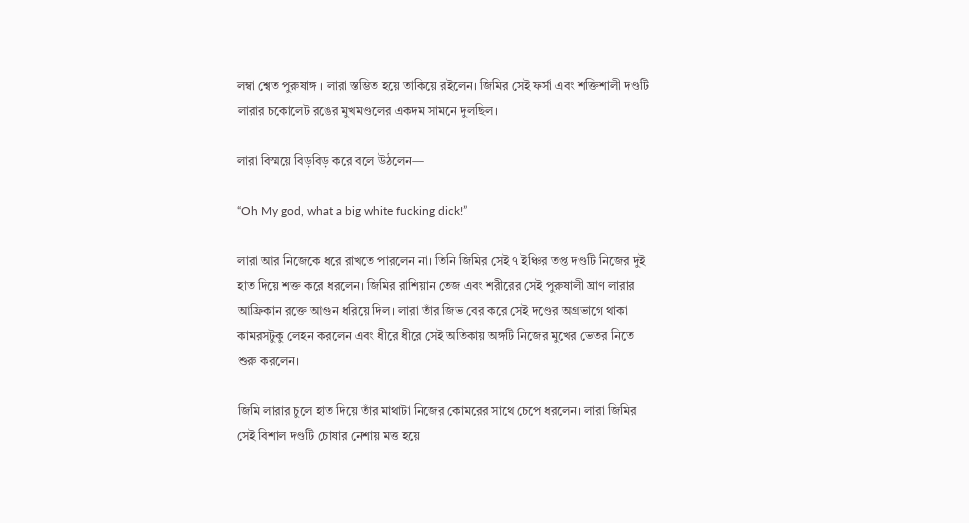লম্বা শ্বেত পুরুষাঙ্গ । লারা স্তম্ভিত হয়ে তাকিয়ে রইলেন। জিমির সেই ফর্সা এবং শক্তিশালী দণ্ডটি লারার চকোলেট রঙের মুখমণ্ডলের একদম সামনে দুলছিল।

লারা বিস্ময়ে বিড়বিড় করে বলে উঠলেন—

“Oh My god, what a big white fucking dick!”

লারা আর নিজেকে ধরে রাখতে পারলেন না। তিনি জিমির সেই ৭ ইঞ্চির তপ্ত দণ্ডটি নিজের দুই হাত দিয়ে শক্ত করে ধরলেন। জিমির রাশিয়ান তেজ এবং শরীরের সেই পুরুষালী ঘ্রাণ লারার আফ্রিকান রক্তে আগুন ধরিয়ে দিল। লারা তাঁর জিভ বের করে সেই দণ্ডের অগ্রভাগে থাকা কামরসটুকু লেহন করলেন এবং ধীরে ধীরে সেই অতিকায় অঙ্গটি নিজের মুখের ভেতর নিতে শুরু করলেন।

জিমি লারার চুলে হাত দিয়ে তাঁর মাথাটা নিজের কোমরের সাথে চেপে ধরলেন। লারা জিমির সেই বিশাল দণ্ডটি চোষার নেশায় মত্ত হয়ে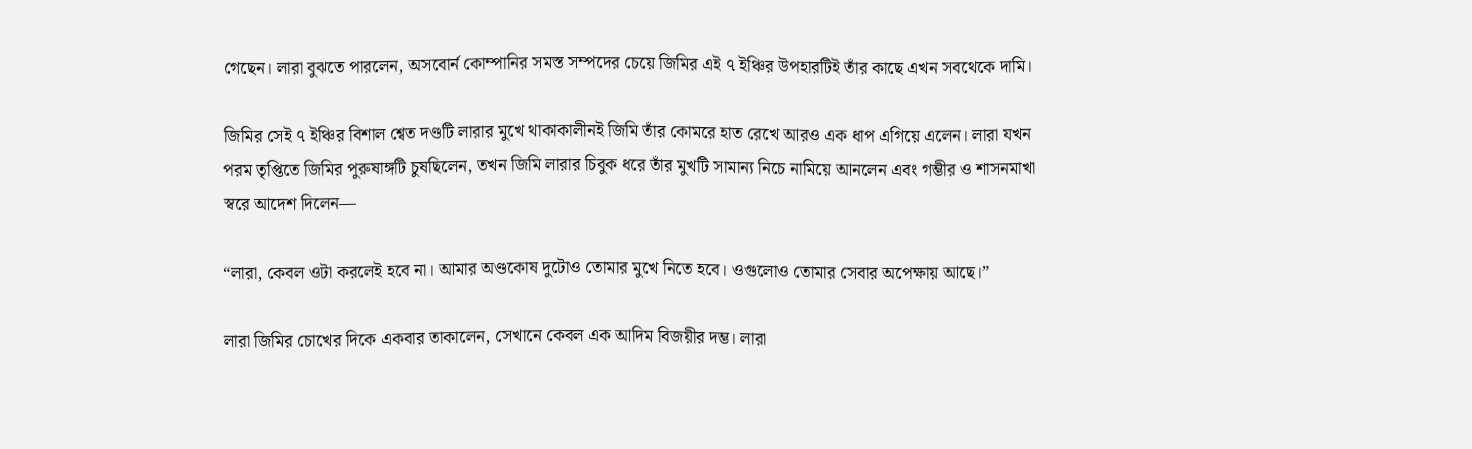গেছেন। লারা বুঝতে পারলেন, অসবোর্ন কোম্পানির সমস্ত সম্পদের চেয়ে জিমির এই ৭ ইঞ্চির উপহারটিই তাঁর কাছে এখন সবথেকে দামি।

জিমির সেই ৭ ইঞ্চির বিশাল শ্বেত দণ্ডটি লারার মুখে থাকাকালীনই জিমি তাঁর কোমরে হাত রেখে আরও এক ধাপ এগিয়ে এলেন। লারা যখন পরম তৃপ্তিতে জিমির পুরুষাঙ্গটি চুষছিলেন, তখন জিমি লারার চিবুক ধরে তাঁর মুখটি সামান্য নিচে নামিয়ে আনলেন এবং গম্ভীর ও শাসনমাখা স্বরে আদেশ দিলেন—

“লারা, কেবল ওটা করলেই হবে না। আমার অণ্ডকোষ দুটোও তোমার মুখে নিতে হবে। ওগুলোও তোমার সেবার অপেক্ষায় আছে।”

লারা জিমির চোখের দিকে একবার তাকালেন, সেখানে কেবল এক আদিম বিজয়ীর দম্ভ। লারা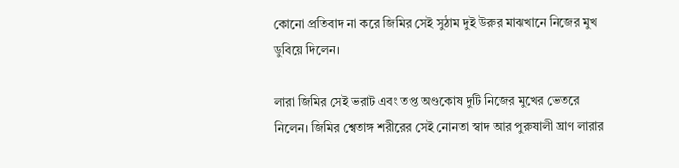কোনো প্রতিবাদ না করে জিমির সেই সুঠাম দুই উরুর মাঝখানে নিজের মুখ ডুবিয়ে দিলেন।

লারা জিমির সেই ভরাট এবং তপ্ত অণ্ডকোষ দুটি নিজের মুখের ভেতরে নিলেন। জিমির শ্বেতাঙ্গ শরীরের সেই নোনতা স্বাদ আর পুরুষালী ঘ্রাণ লারার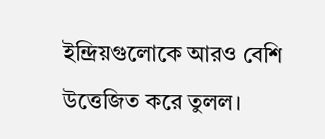ইন্দ্রিয়গুলোকে আরও বেশি উত্তেজিত করে তুলল।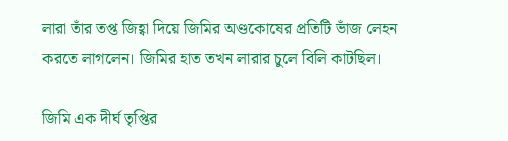লারা তাঁর তপ্ত জিহ্বা দিয়ে জিমির অণ্ডকোষের প্রতিটি ভাঁজ লেহন করতে লাগলেন। জিমির হাত তখন লারার চুলে বিলি কাটছিল।

জিমি এক দীর্ঘ তৃপ্তির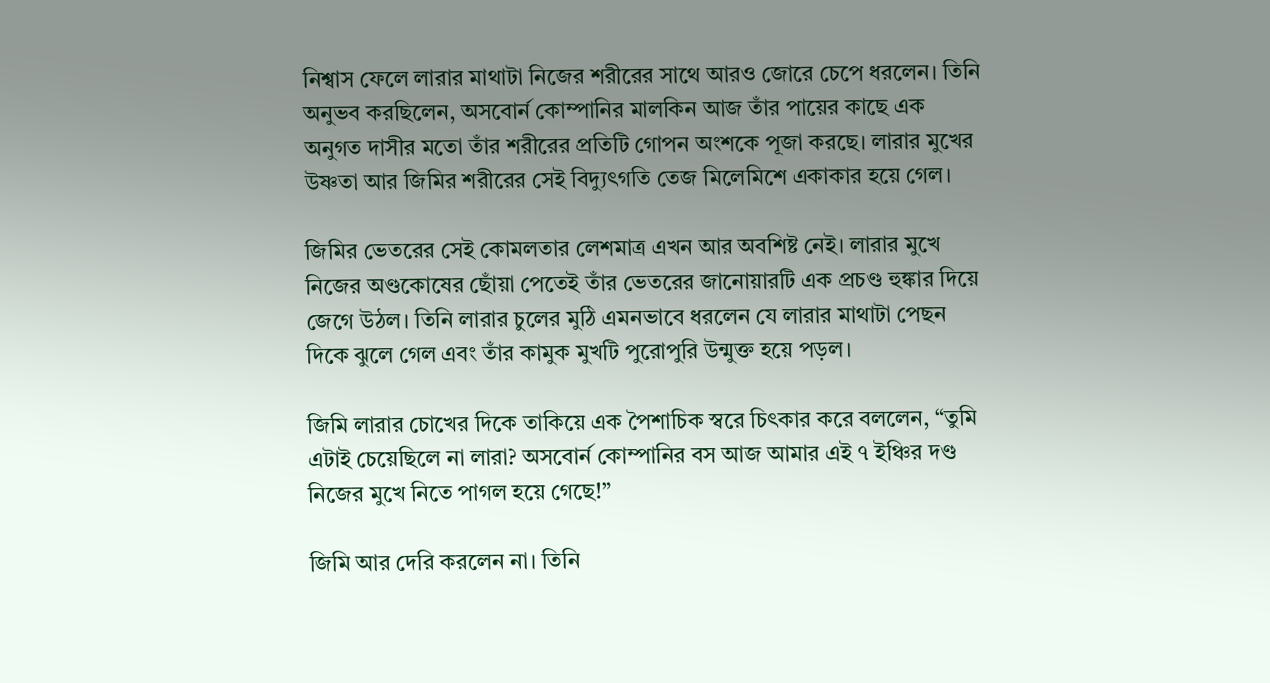নিশ্বাস ফেলে লারার মাথাটা নিজের শরীরের সাথে আরও জোরে চেপে ধরলেন। তিনি অনুভব করছিলেন, অসবোর্ন কোম্পানির মালকিন আজ তাঁর পায়ের কাছে এক অনুগত দাসীর মতো তাঁর শরীরের প্রতিটি গোপন অংশকে পূজা করছে। লারার মুখের উষ্ণতা আর জিমির শরীরের সেই বিদ্যুৎগতি তেজ মিলেমিশে একাকার হয়ে গেল।

জিমির ভেতরের সেই কোমলতার লেশমাত্র এখন আর অবশিষ্ট নেই। লারার মুখে নিজের অণ্ডকোষের ছোঁয়া পেতেই তাঁর ভেতরের জানোয়ারটি এক প্রচণ্ড হুঙ্কার দিয়ে জেগে উঠল। তিনি লারার চুলের মুঠি এমনভাবে ধরলেন যে লারার মাথাটা পেছন দিকে ঝুলে গেল এবং তাঁর কামুক মুখটি পুরোপুরি উন্মুক্ত হয়ে পড়ল।

জিমি লারার চোখের দিকে তাকিয়ে এক পৈশাচিক স্বরে চিৎকার করে বললেন, “তুমি এটাই চেয়েছিলে না লারা? অসবোর্ন কোম্পানির বস আজ আমার এই ৭ ইঞ্চির দণ্ড নিজের মুখে নিতে পাগল হয়ে গেছে!”

জিমি আর দেরি করলেন না। তিনি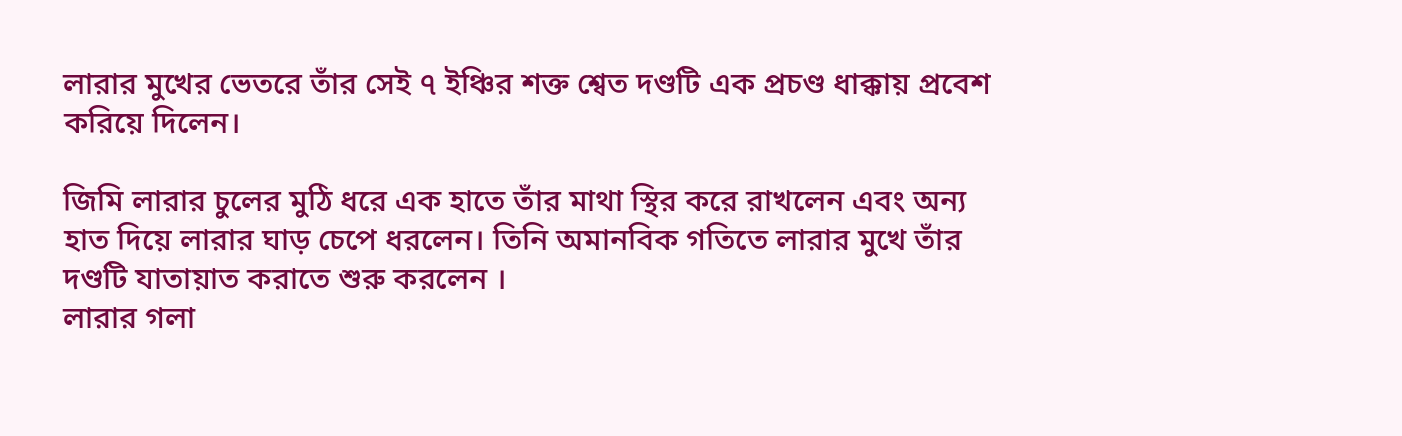লারার মুখের ভেতরে তাঁর সেই ৭ ইঞ্চির শক্ত শ্বেত দণ্ডটি এক প্রচণ্ড ধাক্কায় প্রবেশ করিয়ে দিলেন।

জিমি লারার চুলের মুঠি ধরে এক হাতে তাঁর মাথা স্থির করে রাখলেন এবং অন্য হাত দিয়ে লারার ঘাড় চেপে ধরলেন। তিনি অমানবিক গতিতে লারার মুখে তাঁর দণ্ডটি যাতায়াত করাতে শুরু করলেন ।
লারার গলা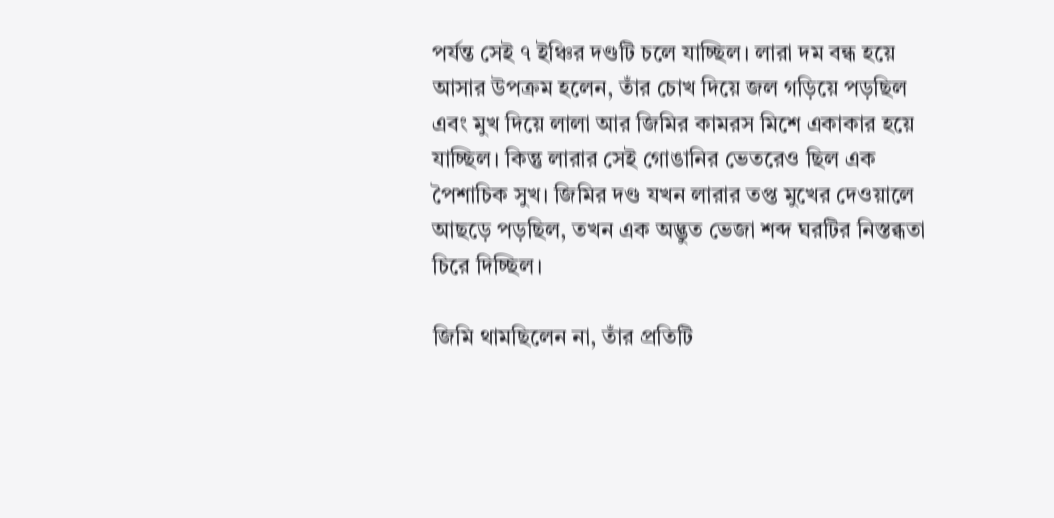পর্যন্ত সেই ৭ ইঞ্চির দণ্ডটি চলে যাচ্ছিল। লারা দম বন্ধ হয়ে আসার উপক্রম হলেন, তাঁর চোখ দিয়ে জল গড়িয়ে পড়ছিল এবং মুখ দিয়ে লালা আর জিমির কামরস মিশে একাকার হয়ে যাচ্ছিল। কিন্তু লারার সেই গোঙানির ভেতরেও ছিল এক পৈশাচিক সুখ। জিমির দণ্ড যখন লারার তপ্ত মুখের দেওয়ালে আছড়ে পড়ছিল, তখন এক অদ্ভুত ভেজা শব্দ ঘরটির নিস্তব্ধতা চিরে দিচ্ছিল।

জিমি থামছিলেন না, তাঁর প্রতিটি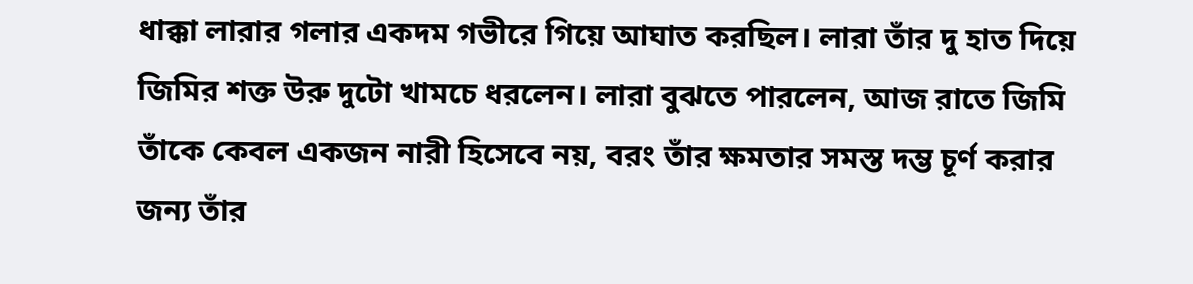ধাক্কা লারার গলার একদম গভীরে গিয়ে আঘাত করছিল। লারা তাঁর দু হাত দিয়ে জিমির শক্ত উরু দুটো খামচে ধরলেন। লারা বুঝতে পারলেন, আজ রাতে জিমি তাঁকে কেবল একজন নারী হিসেবে নয়, বরং তাঁর ক্ষমতার সমস্ত দম্ভ চূর্ণ করার জন্য তাঁর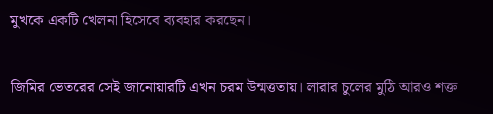মুখকে একটি খেলনা হিসেবে ব্যবহার করছেন।

জিমির ভেতরের সেই জানোয়ারটি এখন চরম উন্মত্ততায়। লারার চুলের মুঠি আরও শক্ত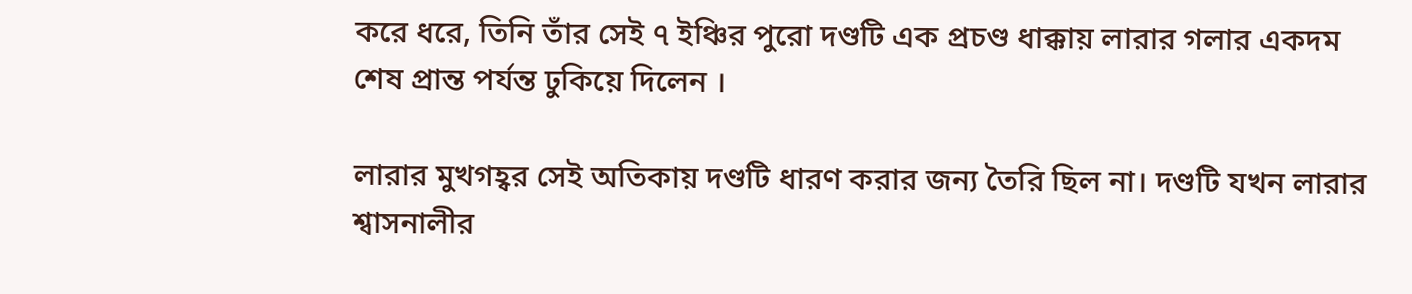করে ধরে, তিনি তাঁর সেই ৭ ইঞ্চির পুরো দণ্ডটি এক প্রচণ্ড ধাক্কায় লারার গলার একদম শেষ প্রান্ত পর্যন্ত ঢুকিয়ে দিলেন ।

লারার মুখগহ্বর সেই অতিকায় দণ্ডটি ধারণ করার জন্য তৈরি ছিল না। দণ্ডটি যখন লারার শ্বাসনালীর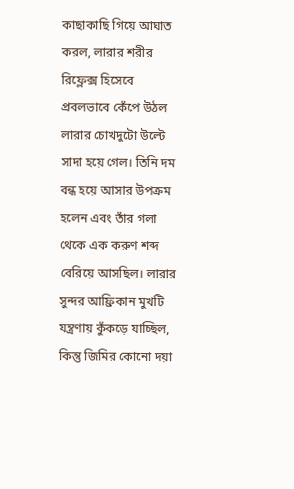কাছাকাছি গিয়ে আঘাত করল, লারার শরীর রিফ্লেক্স হিসেবে প্রবলভাবে কেঁপে উঠল লারার চোখদুটো উল্টে সাদা হয়ে গেল। তিনি দম বন্ধ হয়ে আসার উপক্রম হলেন এবং তাঁর গলা থেকে এক করুণ শব্দ বেরিয়ে আসছিল। লারার সুন্দর আফ্রিকান মুখটি যন্ত্রণায় কুঁকড়ে যাচ্ছিল, কিন্তু জিমির কোনো দয়া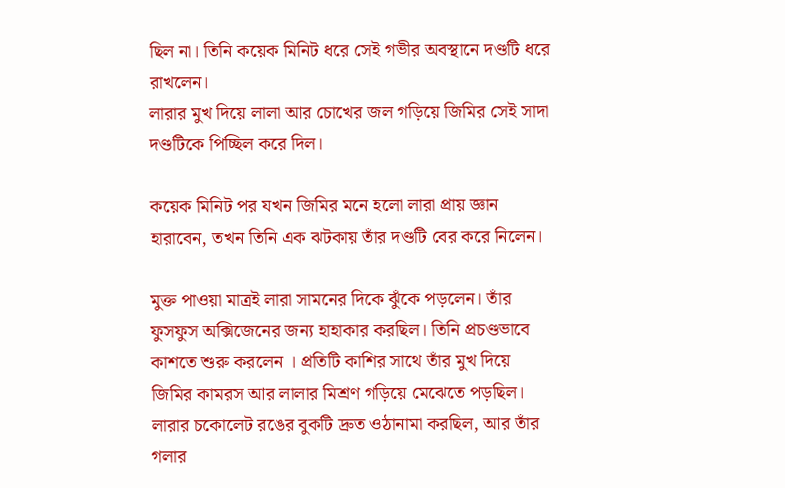ছিল না। তিনি কয়েক মিনিট ধরে সেই গভীর অবস্থানে দণ্ডটি ধরে রাখলেন।
লারার মুখ দিয়ে লালা আর চোখের জল গড়িয়ে জিমির সেই সাদা দণ্ডটিকে পিচ্ছিল করে দিল।

কয়েক মিনিট পর যখন জিমির মনে হলো লারা প্রায় জ্ঞান হারাবেন, তখন তিনি এক ঝটকায় তাঁর দণ্ডটি বের করে নিলেন।

মুক্ত পাওয়া মাত্রই লারা সামনের দিকে ঝুঁকে পড়লেন। তাঁর ফুসফুস অক্সিজেনের জন্য হাহাকার করছিল। তিনি প্রচণ্ডভাবে কাশতে শুরু করলেন । প্রতিটি কাশির সাথে তাঁর মুখ দিয়ে জিমির কামরস আর লালার মিশ্রণ গড়িয়ে মেঝেতে পড়ছিল। লারার চকোলেট রঙের বুকটি দ্রুত ওঠানামা করছিল, আর তাঁর গলার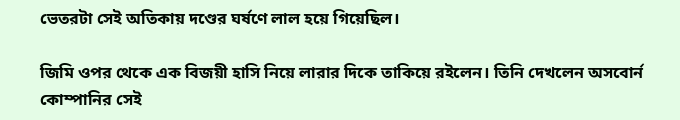ভেতরটা সেই অতিকায় দণ্ডের ঘর্ষণে লাল হয়ে গিয়েছিল।

জিমি ওপর থেকে এক বিজয়ী হাসি নিয়ে লারার দিকে তাকিয়ে রইলেন। তিনি দেখলেন অসবোর্ন কোম্পানির সেই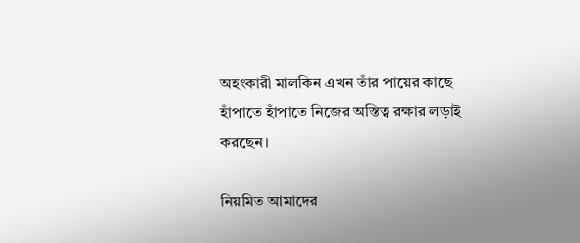অহংকারী মালকিন এখন তাঁর পায়ের কাছে হাঁপাতে হাঁপাতে নিজের অস্তিত্ব রক্ষার লড়াই করছেন।

নিয়মিত আমাদের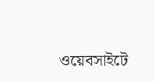ওয়েবসাইটে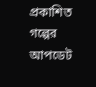প্রকাশিত গল্পের আপডেট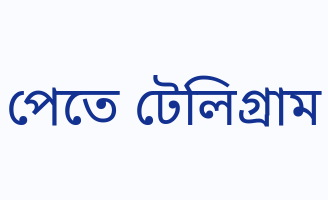পেতে টেলিগ্রাম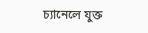চ্যানেলে যুক্ত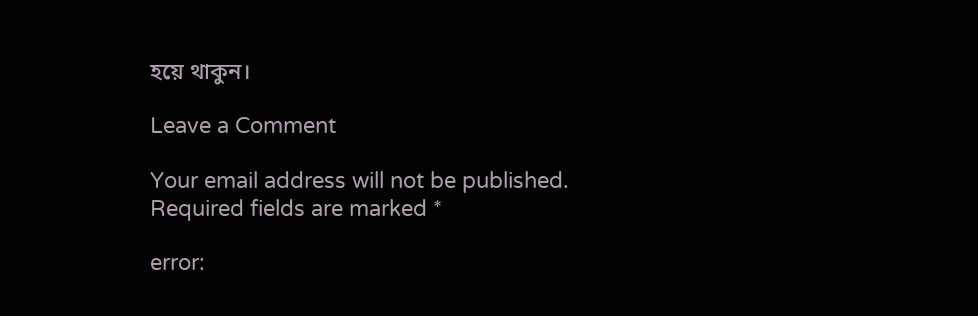হয়ে থাকুন।

Leave a Comment

Your email address will not be published. Required fields are marked *

error: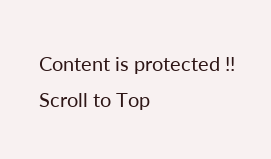Content is protected !!
Scroll to Top